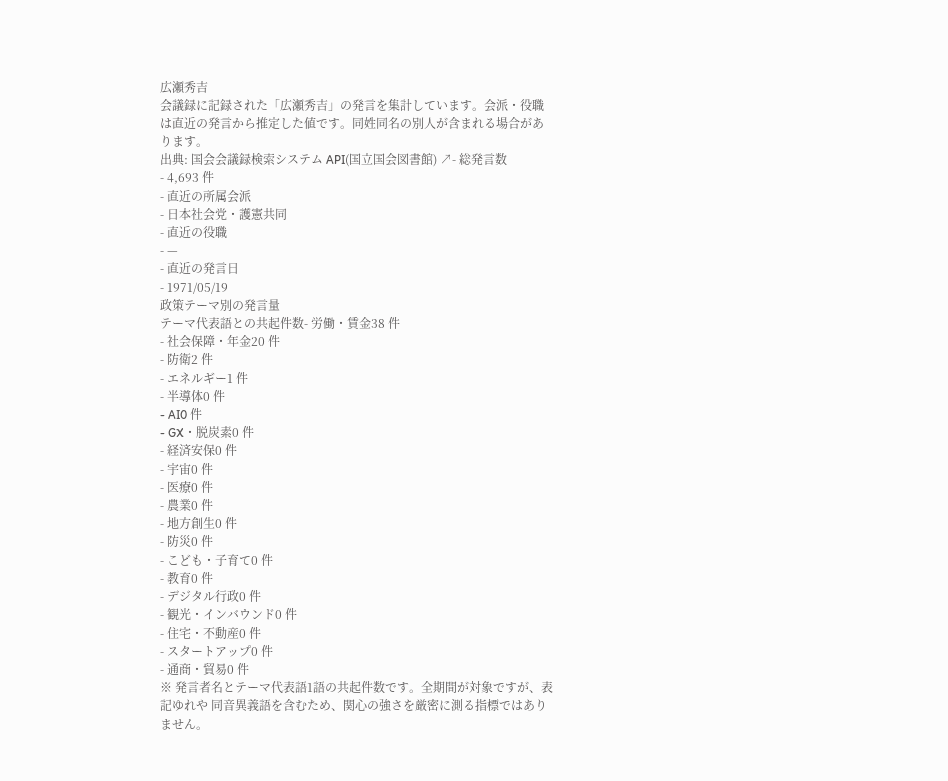広瀬秀吉
会議録に記録された「広瀬秀吉」の発言を集計しています。会派・役職は直近の発言から推定した値です。同姓同名の別人が含まれる場合があります。
出典: 国会会議録検索システム API(国立国会図書館) ↗- 総発言数
- 4,693 件
- 直近の所属会派
- 日本社会党・護憲共同
- 直近の役職
- —
- 直近の発言日
- 1971/05/19
政策テーマ別の発言量
テーマ代表語との共起件数- 労働・賃金38 件
- 社会保障・年金20 件
- 防衛2 件
- エネルギー1 件
- 半導体0 件
- AI0 件
- GX・脱炭素0 件
- 経済安保0 件
- 宇宙0 件
- 医療0 件
- 農業0 件
- 地方創生0 件
- 防災0 件
- こども・子育て0 件
- 教育0 件
- デジタル行政0 件
- 観光・インバウンド0 件
- 住宅・不動産0 件
- スタートアップ0 件
- 通商・貿易0 件
※ 発言者名とテーマ代表語1語の共起件数です。全期間が対象ですが、表記ゆれや 同音異義語を含むため、関心の強さを厳密に測る指標ではありません。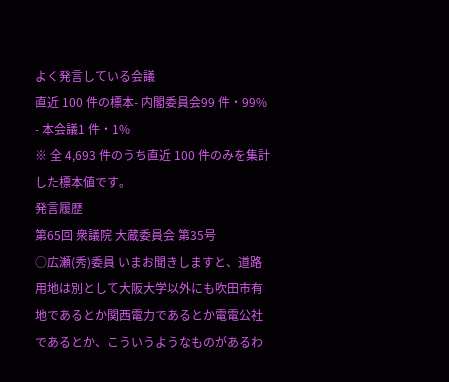よく発言している会議
直近 100 件の標本- 内閣委員会99 件・99%
- 本会議1 件・1%
※ 全 4,693 件のうち直近 100 件のみを集計した標本値です。
発言履歴
第65回 衆議院 大蔵委員会 第35号
○広瀬(秀)委員 いまお聞きしますと、道路用地は別として大阪大学以外にも吹田市有地であるとか関西電力であるとか電電公社であるとか、こういうようなものがあるわ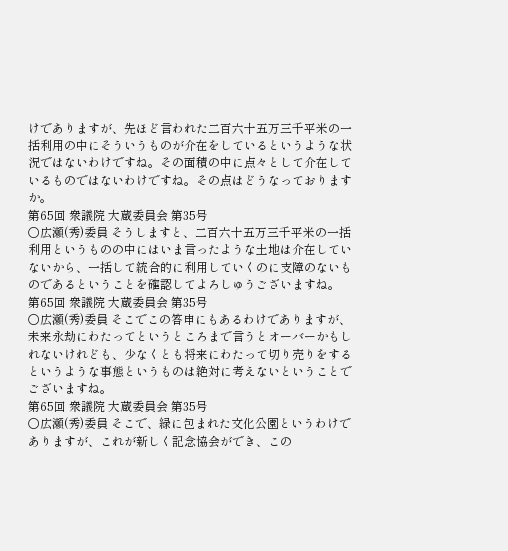けでありますが、先ほど言われた二百六十五万三千平米の一括利用の中にそういうものが介在をしているというような状況ではないわけですね。その面積の中に点々として介在しているものではないわけですね。その点はどうなっておりますか。
第65回 衆議院 大蔵委員会 第35号
○広瀬(秀)委員 そうしますと、二百六十五万三千平米の一括利用というものの中にはいま言ったような土地は介在していないから、一括して統合的に利用していくのに支障のないものであるということを確認してよろしゅうございますね。
第65回 衆議院 大蔵委員会 第35号
○広瀬(秀)委員 そこでこの答申にもあるわけでありますが、未来永劫にわたってというところまで言うとオーバーかもしれないけれども、少なくとも将来にわたって切り売りをするというような事態というものは絶対に考えないということでございますね。
第65回 衆議院 大蔵委員会 第35号
○広瀬(秀)委員 そこで、緑に包まれた文化公園というわけでありますが、これが新しく記念協会ができ、この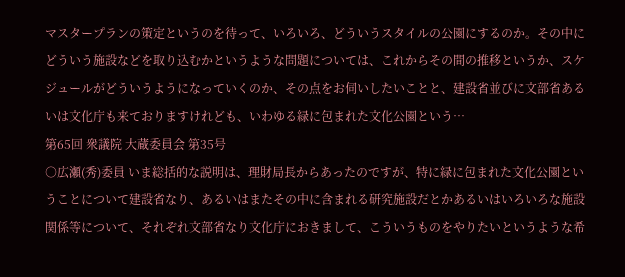マスタープランの策定というのを待って、いろいろ、どういうスタイルの公園にするのか。その中にどういう施設などを取り込むかというような問題については、これからその間の推移というか、スケジュールがどういうようになっていくのか、その点をお伺いしたいことと、建設省並びに文部省あるいは文化庁も来ておりますけれども、いわゆる緑に包まれた文化公園という…
第65回 衆議院 大蔵委員会 第35号
○広瀬(秀)委員 いま総括的な説明は、理財局長からあったのですが、特に緑に包まれた文化公園ということについて建設省なり、あるいはまたその中に含まれる研究施設だとかあるいはいろいろな施設関係等について、それぞれ文部省なり文化庁におきまして、こういうものをやりたいというような希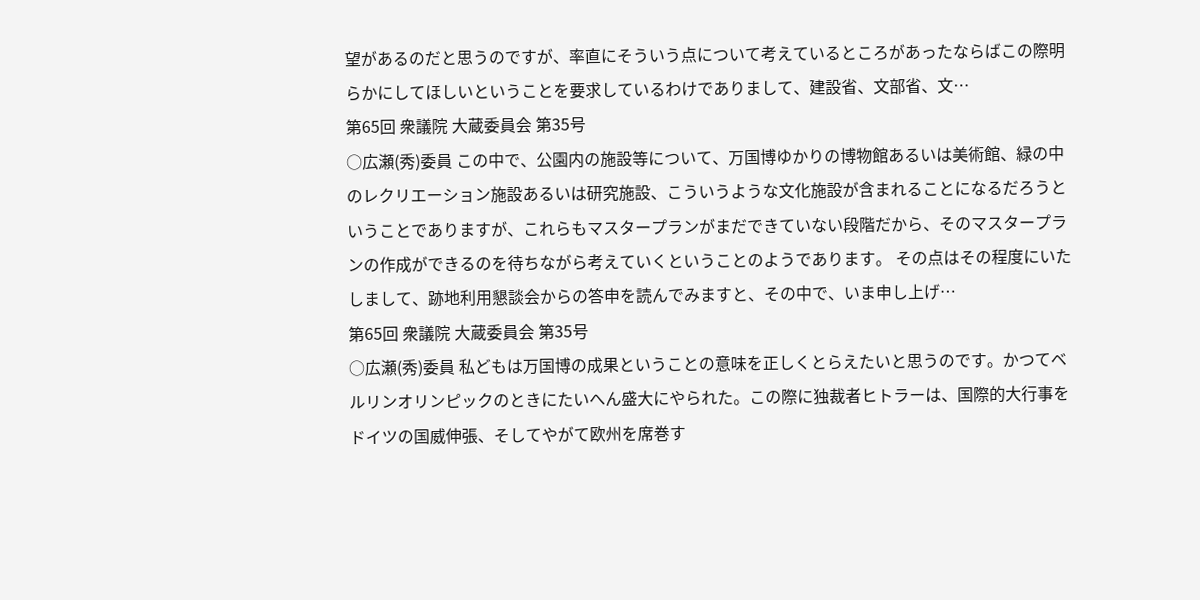望があるのだと思うのですが、率直にそういう点について考えているところがあったならばこの際明らかにしてほしいということを要求しているわけでありまして、建設省、文部省、文…
第65回 衆議院 大蔵委員会 第35号
○広瀬(秀)委員 この中で、公園内の施設等について、万国博ゆかりの博物館あるいは美術館、緑の中のレクリエーション施設あるいは研究施設、こういうような文化施設が含まれることになるだろうということでありますが、これらもマスタープランがまだできていない段階だから、そのマスタープランの作成ができるのを待ちながら考えていくということのようであります。 その点はその程度にいたしまして、跡地利用懇談会からの答申を読んでみますと、その中で、いま申し上げ…
第65回 衆議院 大蔵委員会 第35号
○広瀬(秀)委員 私どもは万国博の成果ということの意味を正しくとらえたいと思うのです。かつてベルリンオリンピックのときにたいへん盛大にやられた。この際に独裁者ヒトラーは、国際的大行事をドイツの国威伸張、そしてやがて欧州を席巻す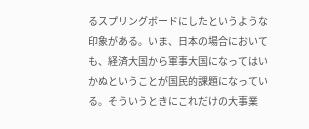るスプリングボードにしたというような印象がある。いま、日本の場合においても、経済大国から軍事大国になってはいかぬということが国民的課題になっている。そういうときにこれだけの大事業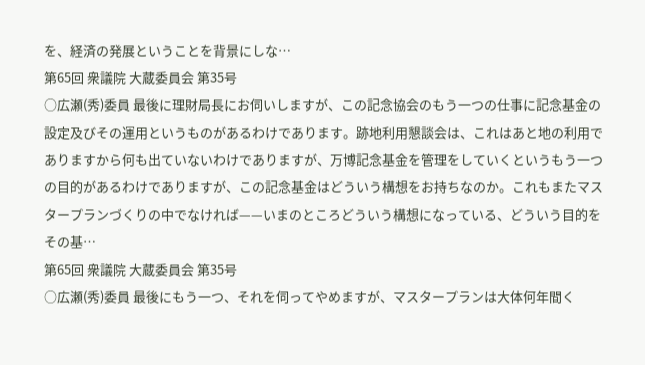を、経済の発展ということを背景にしな…
第65回 衆議院 大蔵委員会 第35号
○広瀬(秀)委員 最後に理財局長にお伺いしますが、この記念協会のもう一つの仕事に記念基金の設定及びその運用というものがあるわけであります。跡地利用懇談会は、これはあと地の利用でありますから何も出ていないわけでありますが、万博記念基金を管理をしていくというもう一つの目的があるわけでありますが、この記念基金はどういう構想をお持ちなのか。これもまたマスタープランづくりの中でなければ——いまのところどういう構想になっている、どういう目的をその基…
第65回 衆議院 大蔵委員会 第35号
○広瀬(秀)委員 最後にもう一つ、それを伺ってやめますが、マスタープランは大体何年間く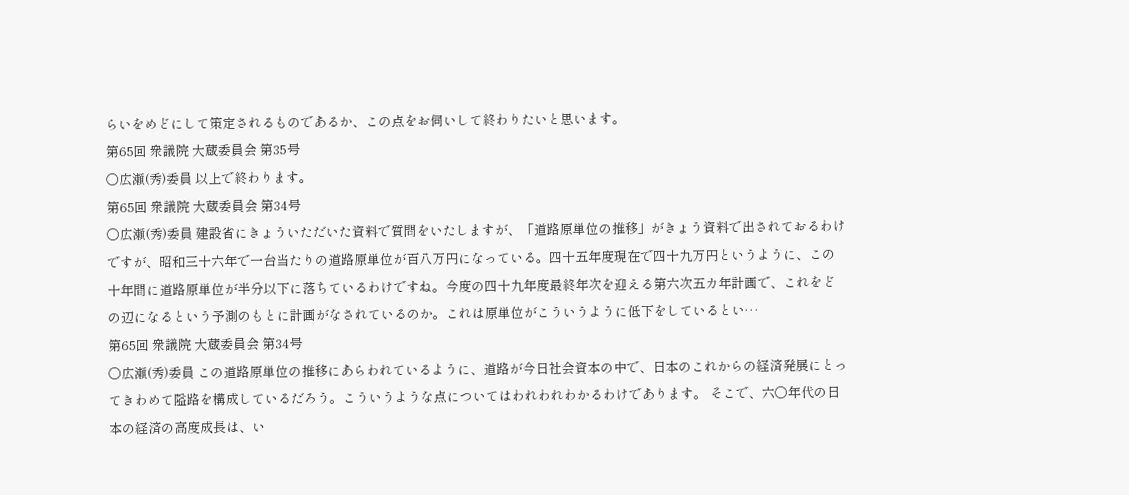らいをめどにして策定されるものであるか、この点をお伺いして終わりたいと思います。
第65回 衆議院 大蔵委員会 第35号
○広瀬(秀)委員 以上で終わります。
第65回 衆議院 大蔵委員会 第34号
○広瀬(秀)委員 建設省にきょういただいた資料で質問をいたしますが、「道路原単位の推移」がきょう資料で出されておるわけですが、昭和三十六年で一台当たりの道路原単位が百八万円になっている。四十五年度現在で四十九万円というように、この十年間に道路原単位が半分以下に落ちているわけですね。今度の四十九年度最終年次を迎える第六次五カ年計画で、これをどの辺になるという予測のもとに計画がなされているのか。これは原単位がこういうように低下をしているとい…
第65回 衆議院 大蔵委員会 第34号
○広瀬(秀)委員 この道路原単位の推移にあらわれているように、道路が今日社会資本の中で、日本のこれからの経済発展にとってきわめて隘路を構成しているだろう。こういうような点についてはわれわれわかるわけであります。 そこで、六〇年代の日本の経済の高度成長は、い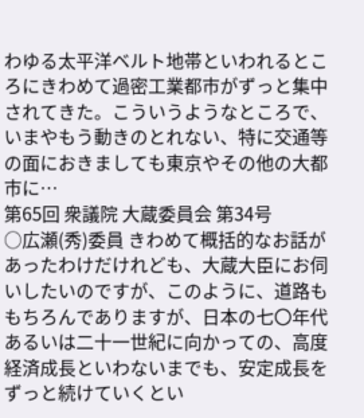わゆる太平洋ベルト地帯といわれるところにきわめて過密工業都市がずっと集中されてきた。こういうようなところで、いまやもう動きのとれない、特に交通等の面におきましても東京やその他の大都市に…
第65回 衆議院 大蔵委員会 第34号
○広瀬(秀)委員 きわめて概括的なお話があったわけだけれども、大蔵大臣にお伺いしたいのですが、このように、道路ももちろんでありますが、日本の七〇年代あるいは二十一世紀に向かっての、高度経済成長といわないまでも、安定成長をずっと続けていくとい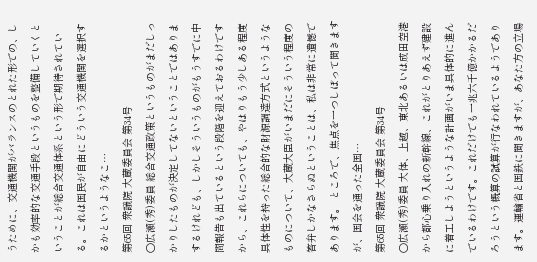うために、交通機関がバランスのとれた形での、しかも効率的な交通手段というものを整備していくということが総合交通体系という形で期待されている。これは国民が自由にどういう交通機関を選択するかというようなこ…
第65回 衆議院 大蔵委員会 第34号
○広瀬(秀)委員 総合交通政策というものがまだしっかりしたものが決定してないということではありまするけれども、しかしそういうものがもうすでに中間報告も出ているという段階を迎えておるわけですから、これらについても、やはりもう少しある程度具体性を持った総合的な財源調達方式というようなものについて、大蔵大臣がいまだにそういう程度の答弁しかなさらぬということは、私は非常に遺憾であります。 ところで、焦点を一つしぼって聞きますが、国会を通った全国…
第65回 衆議院 大蔵委員会 第34号
○広瀬(秀)委員 大体、上越、東北あるいは成田空港から都心乗り入れの新幹線、これがとりあえず建設に着工しようというような計画がいま具体的に進んでいるわけです。これだけでも一兆六千億かかるだろうという概算の試算が行なわれているようであります。運輸省と国鉄に聞きますが、あなた方の立場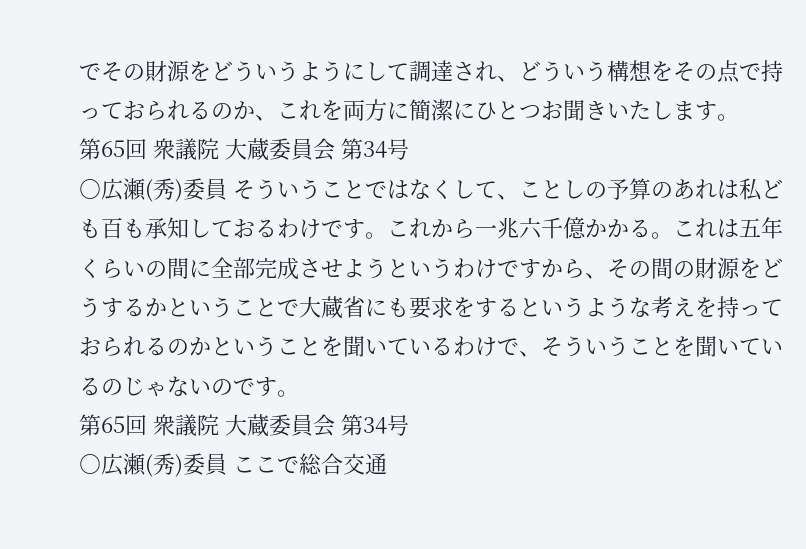でその財源をどういうようにして調達され、どういう構想をその点で持っておられるのか、これを両方に簡潔にひとつお聞きいたします。
第65回 衆議院 大蔵委員会 第34号
○広瀬(秀)委員 そういうことではなくして、ことしの予算のあれは私ども百も承知しておるわけです。これから一兆六千億かかる。これは五年くらいの間に全部完成させようというわけですから、その間の財源をどうするかということで大蔵省にも要求をするというような考えを持っておられるのかということを聞いているわけで、そういうことを聞いているのじゃないのです。
第65回 衆議院 大蔵委員会 第34号
○広瀬(秀)委員 ここで総合交通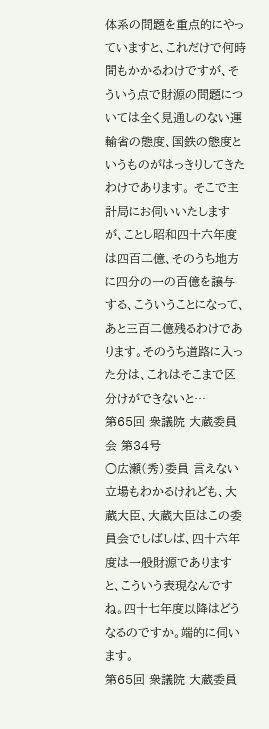体系の問題を重点的にやっていますと、これだけで何時間もかかるわけですが、そういう点で財源の問題については全く見通しのない運輸省の態度、国鉄の態度というものがはっきりしてきたわけであります。 そこで主計局にお伺いいたしますが、ことし昭和四十六年度は四百二億、そのうち地方に四分の一の百億を譲与する、こういうことになって、あと三百二億残るわけであります。そのうち道路に入った分は、これはそこまで区分けができないと…
第65回 衆議院 大蔵委員会 第34号
○広瀬(秀)委員 言えない立場もわかるけれども、大蔵大臣、大蔵大臣はこの委員会でしばしば、四十六年度は一般財源でありますと、こういう表現なんですね。四十七年度以降はどうなるのですか。端的に伺います。
第65回 衆議院 大蔵委員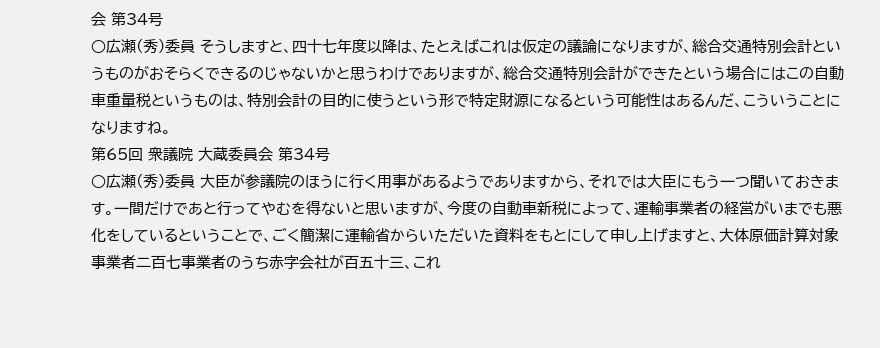会 第34号
○広瀬(秀)委員 そうしますと、四十七年度以降は、たとえばこれは仮定の議論になりますが、総合交通特別会計というものがおそらくできるのじゃないかと思うわけでありますが、総合交通特別会計ができたという場合にはこの自動車重量税というものは、特別会計の目的に使うという形で特定財源になるという可能性はあるんだ、こういうことになりますね。
第65回 衆議院 大蔵委員会 第34号
○広瀬(秀)委員 大臣が参議院のほうに行く用事があるようでありますから、それでは大臣にもう一つ聞いておきます。一間だけであと行ってやむを得ないと思いますが、今度の自動車新税によって、運輸事業者の経営がいまでも悪化をしているということで、ごく簡潔に運輸省からいただいた資料をもとにして申し上げますと、大体原価計算対象事業者二百七事業者のうち赤字会社が百五十三、これ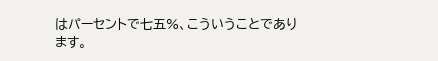はパーセントで七五%、こういうことであります。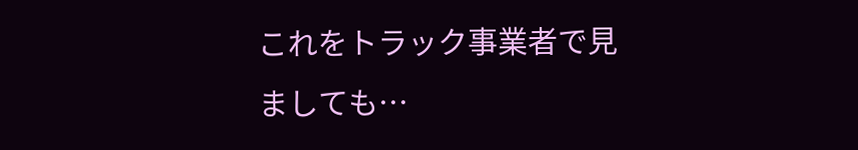これをトラック事業者で見ましても…